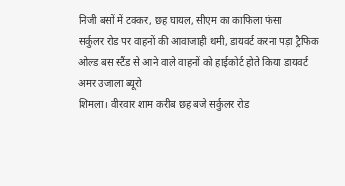निजी बसों में टक्कर, छह घायल, सीएम का काफिला फंसा
सर्कुलर रोड पर वाहनों की आवाजाही थमी, डायवर्ट करना पड़ा ट्रैफिक
ओल्ड बस स्टैंड से आने वाले वाहनों को हाईकोर्ट होते किया डायवर्ट
अमर उजाला ब्यूरो
शिमला। वीरवार शाम करीब छह बजे सर्कुलर रोड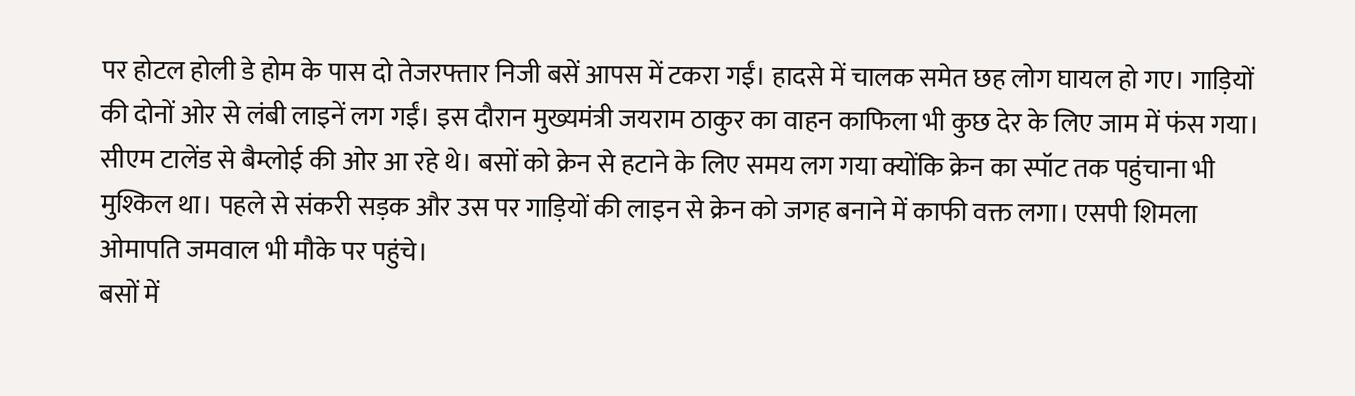पर होटल होली डे होम के पास दो तेजरफ्तार निजी बसें आपस में टकरा गईं। हादसे में चालक समेत छह लोग घायल हो गए। गाड़ियों की दोनों ओर से लंबी लाइनें लग गईं। इस दौरान मुख्यमंत्री जयराम ठाकुर का वाहन काफिला भी कुछ देर के लिए जाम में फंस गया। सीएम टालेंड से बैम्लोई की ओर आ रहे थे। बसों को क्रेन से हटाने के लिए समय लग गया क्योंकि क्रेन का स्पॉट तक पहुंचाना भी मुश्किल था। पहले से संकरी सड़क और उस पर गाड़ियों की लाइन से क्रेन को जगह बनाने में काफी वक्त लगा। एसपी शिमला ओमापति जमवाल भी मौके पर पहुंचे।
बसों में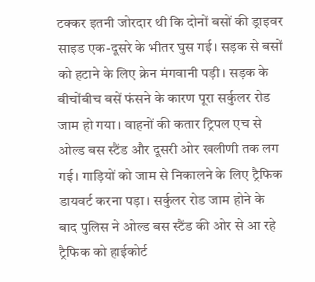टक्कर इतनी जोरदार थी कि दोनों बसों की ड्राइवर साइड एक-दूसरे के भीतर घुस गई। सड़क से बसों को हटाने के लिए क्रेन मंगवानी पड़ी। सड़क के बीचोंबीच बसें फंसने के कारण पूरा सर्कुलर रोड जाम हो गया। वाहनों की कतार ट्रिपल एच से ओल्ड बस स्टैंड और दूसरी ओर खलीणी तक लग गई। गाड़ियों को जाम से निकालने के लिए ट्रैफिक डायवर्ट करना पड़ा। सर्कुलर रोड जाम होने के बाद पुलिस ने ओल्ड बस स्टैंड की ओर से आ रहे ट्रैफिक को हाईकोर्ट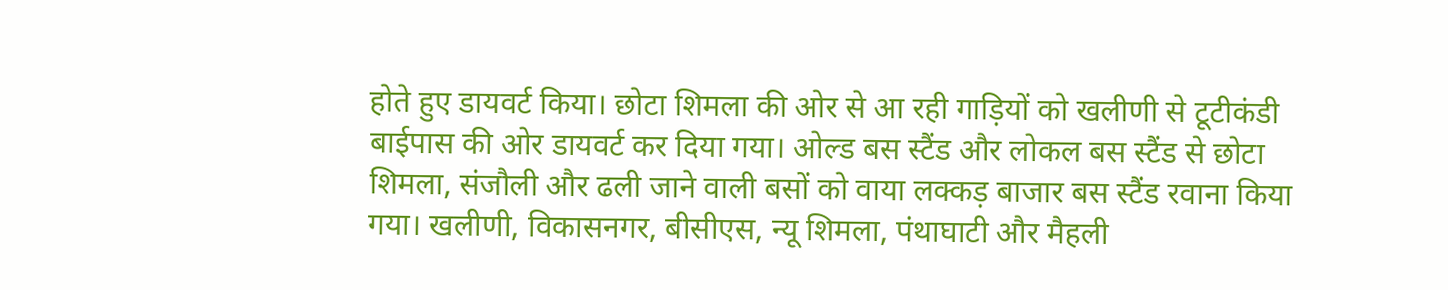होते हुए डायवर्ट किया। छोटा शिमला की ओर से आ रही गाड़ियों को खलीणी से टूटीकंडी बाईपास की ओर डायवर्ट कर दिया गया। ओल्ड बस स्टैंड और लोकल बस स्टैंड से छोटा शिमला, संजौली और ढली जाने वाली बसों को वाया लक्कड़ बाजार बस स्टैंड रवाना किया गया। खलीणी, विकासनगर, बीसीएस, न्यू शिमला, पंथाघाटी और मैहली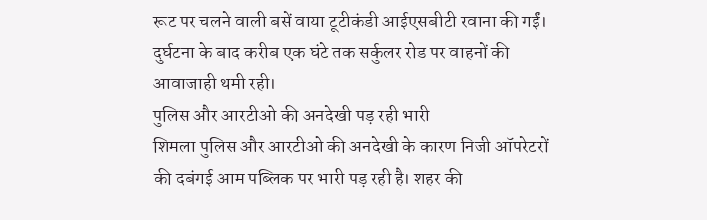रूट पर चलने वाली बसें वाया टूटीकंडी आईएसबीटी रवाना की गईं। दुर्घटना के बाद करीब एक घंटे तक सर्कुलर रोड पर वाहनों की आवाजाही थमी रही।
पुलिस और आरटीओ की अनदेखी पड़ रही भारी
शिमला पुलिस और आरटीओ की अनदेखी के कारण निजी ऑपरेटरों की दबंगई आम पब्लिक पर भारी पड़ रही है। शहर की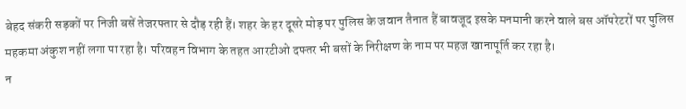बेहद संकरी सड़कों पर निजी बसें तेजरफ्तार से दौड़ रही हैं। शहर के हर दूसरे मोड़ पर पुलिस के जवान तैनात हैं बावजूद इसके मनमानी करने वाले बस ऑपरेटरों पर पुलिस महकमा अंकुश नहीं लगा पा रहा है। परिवहन विभाग के तहत आरटीओ दफ्तर भी बसों के निरीक्षण के नाम पर महज खानापूर्ति कर रहा है।
न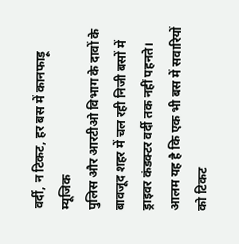वर्दी, न टिकट, हर बस में कानफाड़ू म्यूजिक
पुलिस और आरटीओ विभाग के दावों के बावजूद शहर में चल रही निजी बसों में ड्राइवर कंडक्टर वर्दी तक नहीं पहनते। आलम यह है कि एक भी बस में सवारियों को टिकट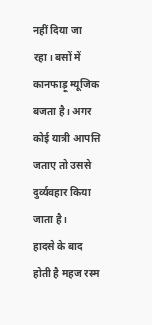नहीं दिया जा रहा। बसों में कानफाड़ू म्यूजिक बजता है। अगर कोई यात्री आपत्ति जताए तो उससे दुर्व्यवहार किया जाता है।
हादसे के बाद होती है महज रस्म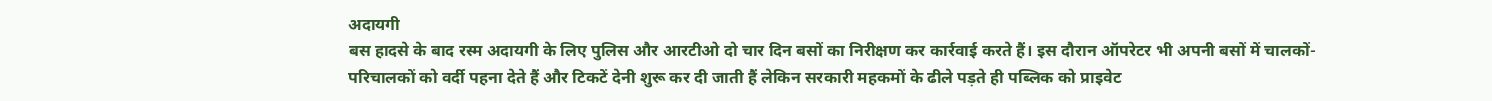अदायगी
बस हादसे के बाद रस्म अदायगी के लिए पुलिस और आरटीओ दो चार दिन बसों का निरीक्षण कर कार्रवाई करते हैं। इस दौरान ऑपरेटर भी अपनी बसों में चालकों-परिचालकों को वर्दी पहना देते हैं और टिकटें देनी शुरू कर दी जाती हैं लेकिन सरकारी महकमों के ढीले पड़ते ही पब्लिक को प्राइवेट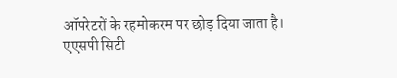ऑपरेटरों के रहमोकरम पर छोड़ दिया जाता है।
एएसपी सिटी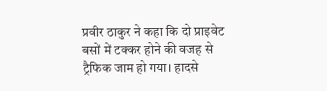प्रवीर ठाकुर ने कहा कि दो प्राइवेट बसों में टक्कर होने की वजह से ट्रैफिक जाम हो गया। हादसे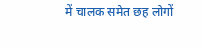में चालक समेत छह लोगों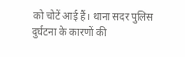को चोटें आई हैं। थाना सदर पुलिस दुर्घटना के कारणों की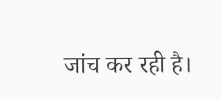जांच कर रही है।